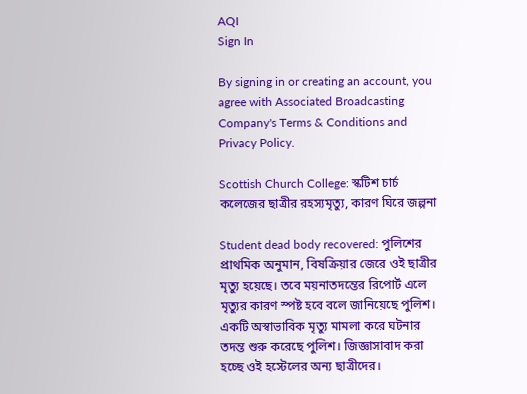AQI
Sign In

By signing in or creating an account, you agree with Associated Broadcasting Company's Terms & Conditions and Privacy Policy.

Scottish Church College: স্কটিশ চার্চ কলেজের ছাত্রীর রহস্যমৃত্যু, কারণ ঘিরে জল্পনা

Student dead body recovered: পুলিশের প্রাথমিক অনুমান, বিষক্রিয়ার জেরে ওই ছাত্রীর মৃত্যু হয়েছে। তবে ময়নাতদন্তের রিপোর্ট এলে মৃত্যুর কারণ স্পষ্ট হবে বলে জানিয়েছে পুলিশ। একটি অস্বাভাবিক মৃত্যু মামলা করে ঘটনার তদন্ত শুরু করেছে পুলিশ। জিজ্ঞাসাবাদ করা হচ্ছে ওই হস্টেলের অন্য ছাত্রীদের।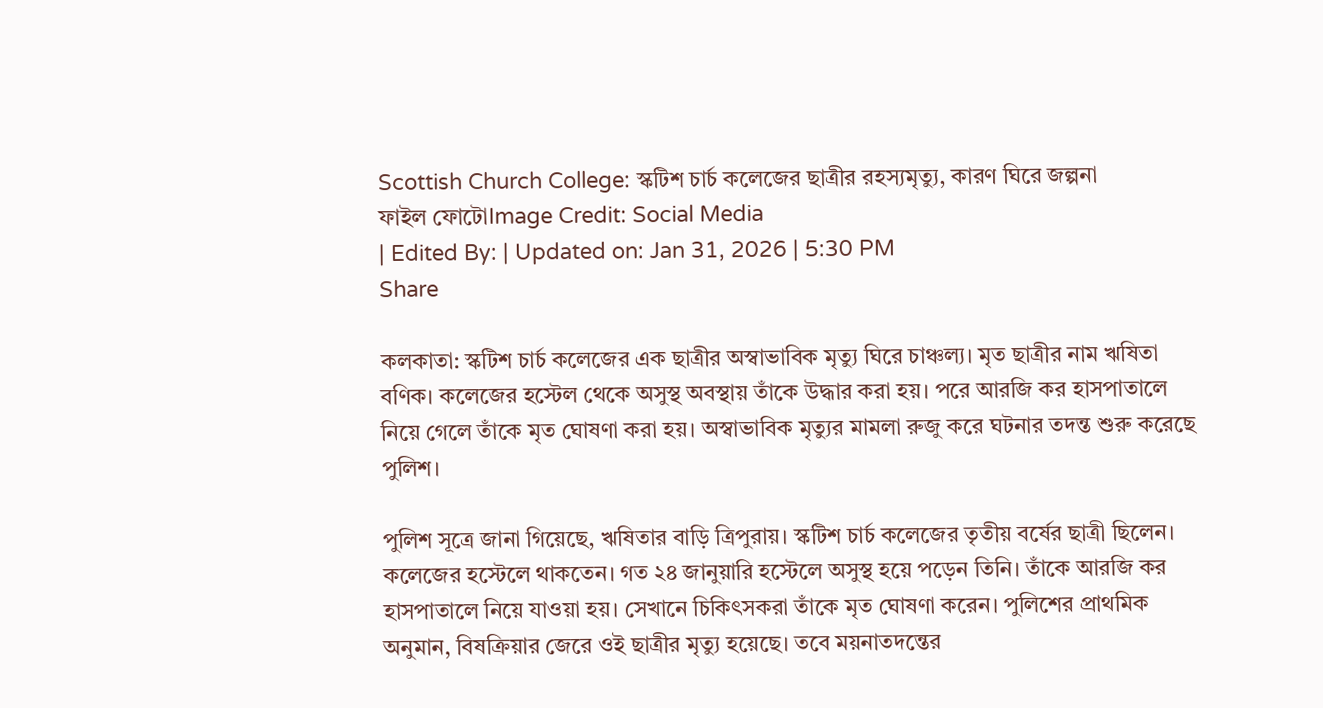Scottish Church College: স্কটিশ চার্চ কলেজের ছাত্রীর রহস্যমৃত্যু, কারণ ঘিরে জল্পনা
ফাইল ফোটোImage Credit: Social Media
| Edited By: | Updated on: Jan 31, 2026 | 5:30 PM
Share

কলকাতা: স্কটিশ চার্চ কলেজের এক ছাত্রীর অস্বাভাবিক মৃত্যু ঘিরে চাঞ্চল্য। মৃত ছাত্রীর নাম ঋষিতা বণিক। কলেজের হস্টেল থেকে অসুস্থ অবস্থায় তাঁকে উদ্ধার করা হয়। পরে আরজি কর হাসপাতালে নিয়ে গেলে তাঁকে মৃত ঘোষণা করা হয়। অস্বাভাবিক মৃত্যুর মামলা রুজু করে ঘটনার তদন্ত শুরু করেছে পুলিশ।

পুলিশ সূত্রে জানা গিয়েছে, ঋষিতার বাড়ি ত্রিপুরায়। স্কটিশ চার্চ কলেজের তৃতীয় বর্ষের ছাত্রী ছিলেন। কলেজের হস্টেলে থাকতেন। গত ২৪ জানুয়ারি হস্টেলে অসুস্থ হয়ে পড়েন তিনি। তাঁকে আরজি কর হাসপাতালে নিয়ে যাওয়া হয়। সেখানে চিকিৎসকরা তাঁকে মৃত ঘোষণা করেন। পুলিশের প্রাথমিক অনুমান, বিষক্রিয়ার জেরে ওই ছাত্রীর মৃত্যু হয়েছে। তবে ময়নাতদন্তের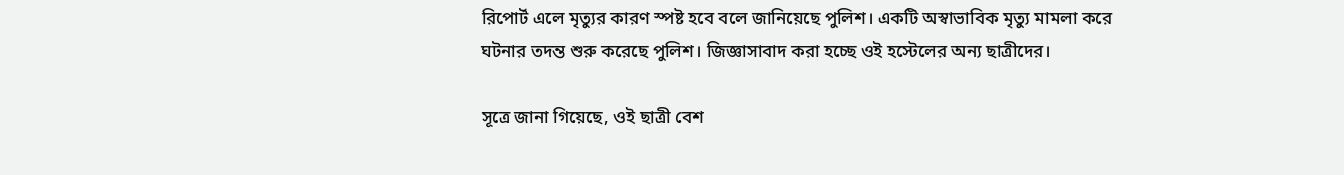রিপোর্ট এলে মৃত্যুর কারণ স্পষ্ট হবে বলে জানিয়েছে পুলিশ। একটি অস্বাভাবিক মৃত্যু মামলা করে ঘটনার তদন্ত শুরু করেছে পুলিশ। জিজ্ঞাসাবাদ করা হচ্ছে ওই হস্টেলের অন্য ছাত্রীদের।

সূত্রে জানা গিয়েছে, ওই ছাত্রী বেশ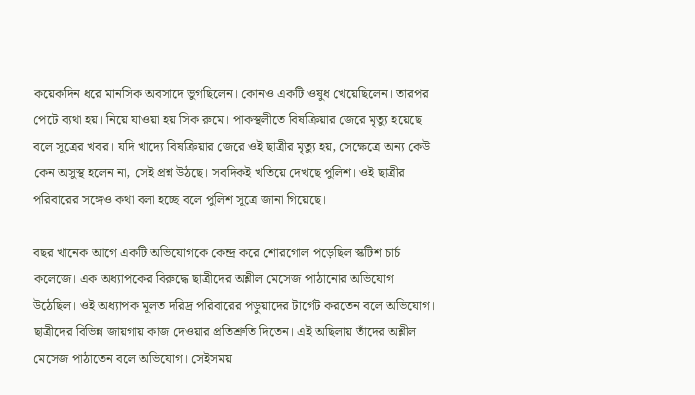কয়েকদিন ধরে মানসিক অবসাদে ভুগছিলেন। কোনও একটি ওষুধ খেয়েছিলেন। তারপর পেটে ব্যথা হয়। নিয়ে যাওয়া হয় সিক রুমে। পাকস্থলীতে বিষক্রিয়ার জেরে মৃত্যু হয়েছে বলে সূত্রের খবর। যদি খাদ্যে বিষক্রিয়ার জেরে ওই ছাত্রীর মৃত্যু হয়, সেক্ষেত্রে অন্য কেউ কেন অসুস্থ হলেন না, সেই প্রশ্ন উঠছে। সবদিকই খতিয়ে দেখছে পুলিশ। ওই ছাত্রীর পরিবারের সঙ্গেও কথা বলা হচ্ছে বলে পুলিশ সূত্রে জানা গিয়েছে।

বছর খানেক আগে একটি অভিযোগকে কেন্দ্র করে শোরগোল পড়েছিল স্কটিশ চার্চ কলেজে। এক অধ্যাপকের বিরুদ্ধে ছাত্রীদের অশ্লীল মেসেজ পাঠানোর অভিযোগ উঠেছিল। ওই অধ্যাপক মূলত দরিদ্র পরিবারের পড়ুয়াদের টার্গেট করতেন বলে অভিযোগ। ছাত্রীদের বিভিন্ন জায়গায় কাজ দেওয়ার প্রতিশ্রুতি দিতেন। এই অছিলায় তাঁদের অশ্লীল মেসেজ পাঠাতেন বলে অভিযোগ। সেইসময়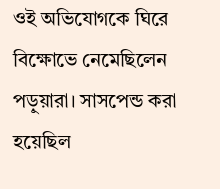ওই অভিযোগকে ঘিরে বিক্ষোভে নেমেছিলেন পড়ুয়ারা। সাসপেন্ড করা হয়েছিল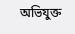অভিযুক্ত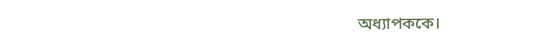অধ্যাপককে।